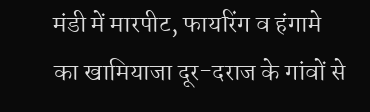मंडी में मारपीट, फायरिंग व हंगामे का खामियाजा दूर-दराज के गांवों से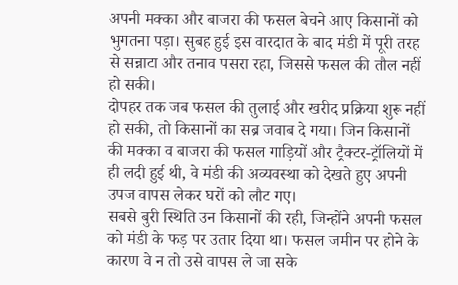अपनी मक्का और बाजरा की फसल बेचने आए किसानों को भुगतना पड़ा। सुबह हुई इस वारदात के बाद मंडी में पूरी तरह से सन्नाटा और तनाव पसरा रहा, जिससे फसल की तौल नहीं हो सकी।
दोपहर तक जब फसल की तुलाई और खरीद प्रक्रिया शुरू नहीं हो सकी, तो किसानों का सब्र जवाब दे गया। जिन किसानों की मक्का व बाजरा की फसल गाड़ियों और ट्रैक्टर-ट्रॉलियों में ही लदी हुई थी, वे मंडी की अव्यवस्था को देखते हुए अपनी उपज वापस लेकर घरों को लौट गए।
सबसे बुरी स्थिति उन किसानों की रही, जिन्होंने अपनी फसल को मंडी के फड़ पर उतार दिया था। फसल जमीन पर होने के कारण वे न तो उसे वापस ले जा सके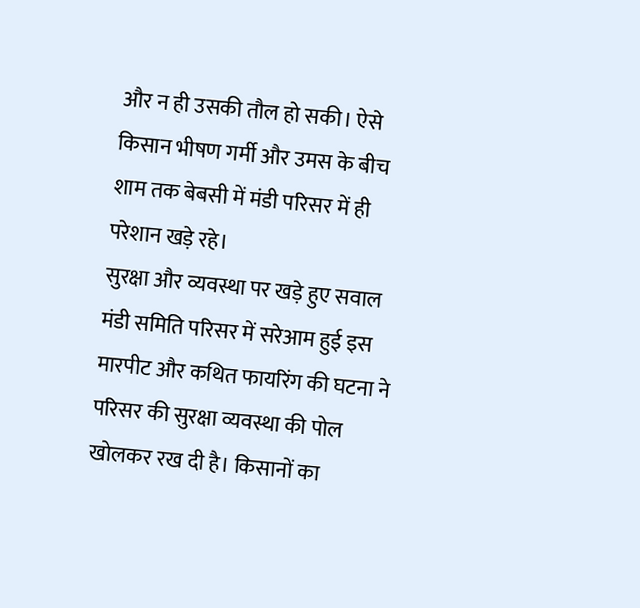और न ही उसकी तौल हो सकी। ऐसे किसान भीषण गर्मी और उमस के बीच शाम तक बेबसी में मंडी परिसर में ही परेशान खड़े रहे।
सुरक्षा और व्यवस्था पर खड़े हुए सवाल
मंडी समिति परिसर में सरेआम हुई इस मारपीट और कथित फायरिंग की घटना ने परिसर की सुरक्षा व्यवस्था की पोल खोलकर रख दी है। किसानों का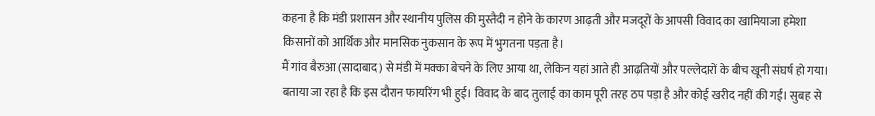कहना है कि मंडी प्रशासन और स्थानीय पुलिस की मुस्तैदी न होने के कारण आढ़ती और मजदूरों के आपसी विवाद का खामियाजा हमेशा किसानों को आर्थिक और मानसिक नुकसान के रूप में भुगतना पड़ता है।
मैं गांव बैरुआ (सादाबाद) से मंडी में मक्का बेचने के लिए आया था, लेकिन यहां आते ही आढ़तियों और पल्लेदारों के बीच खूनी संघर्ष हो गया। बताया जा रहा है कि इस दौरान फायरिंग भी हुई। विवाद के बाद तुलाई का काम पूरी तरह ठप पड़ा है और कोई खरीद नहीं की गई। सुबह से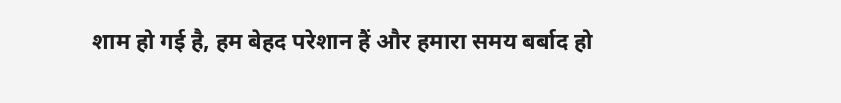शाम हो गई है, हम बेहद परेशान हैं और हमारा समय बर्बाद हो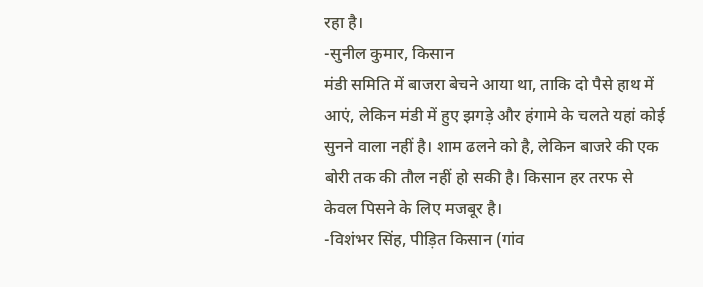रहा है।
-सुनील कुमार, किसान
मंडी समिति में बाजरा बेचने आया था, ताकि दो पैसे हाथ में आएं, लेकिन मंडी में हुए झगड़े और हंगामे के चलते यहां कोई सुनने वाला नहीं है। शाम ढलने को है, लेकिन बाजरे की एक बोरी तक की तौल नहीं हो सकी है। किसान हर तरफ से केवल पिसने के लिए मजबूर है।
-विशंभर सिंह, पीड़ित किसान (गांव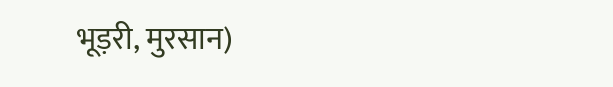भूड़री, मुरसान)